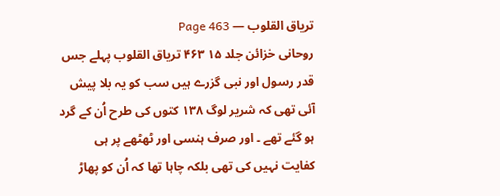تریاق القلوب — Page 463
روحانی خزائن جلد ۱۵ ۴۶۳ تریاق القلوب پہلے جس قدر رسول اور نبی گزرے ہیں سب کو یہ بلا پیش آئی تھی کہ شریر لوگ ۱۳۸ کتوں کی طرح اُن کے گرد ہو گئے تھے ۔ اور صرف ہنسی اور ٹھٹھے پر ہی کفایت نہیں کی تھی بلکہ چاہا تھا کہ اُن کو پھاڑ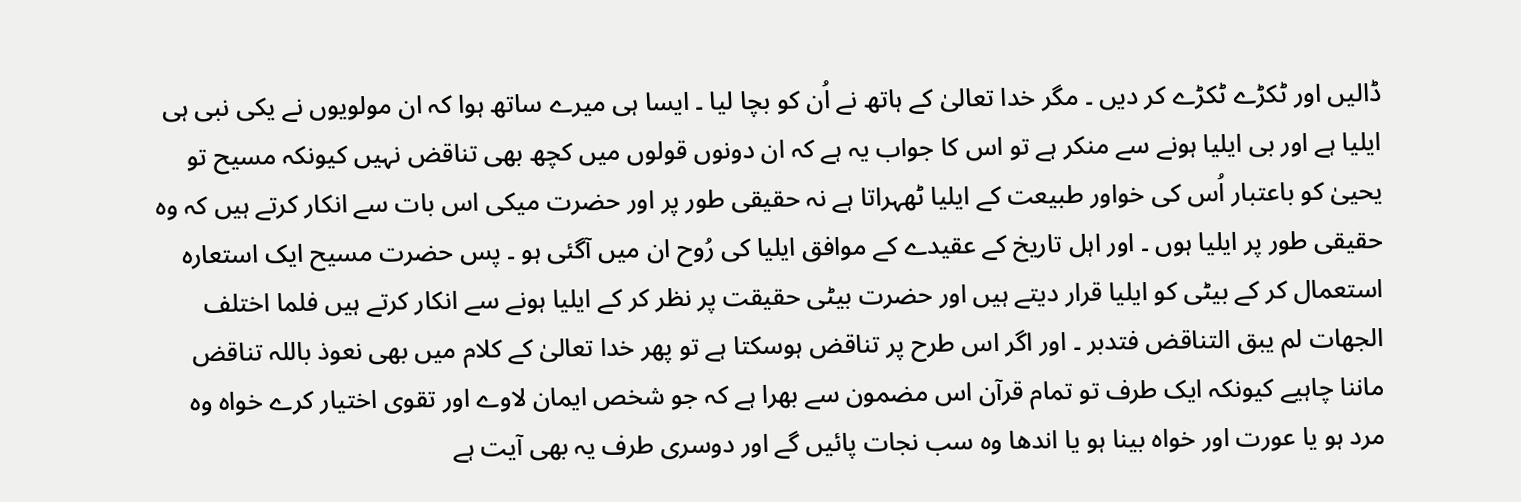ڈالیں اور ٹکڑے ٹکڑے کر دیں ۔ مگر خدا تعالیٰ کے ہاتھ نے اُن کو بچا لیا ۔ ایسا ہی میرے ساتھ ہوا کہ ان مولویوں نے یکی نبی ہی ایلیا ہے اور بی ایلیا ہونے سے منکر ہے تو اس کا جواب یہ ہے کہ ان دونوں قولوں میں کچھ بھی تناقض نہیں کیونکہ مسیح تو یحییٰ کو باعتبار اُس کی خواور طبیعت کے ایلیا ٹھہراتا ہے نہ حقیقی طور پر اور حضرت میکی اس بات سے انکار کرتے ہیں کہ وہ حقیقی طور پر ایلیا ہوں ۔ اور اہل تاریخ کے عقیدے کے موافق ایلیا کی رُوح ان میں آگئی ہو ۔ پس حضرت مسیح ایک استعارہ استعمال کر کے بیٹی کو ایلیا قرار دیتے ہیں اور حضرت بیٹی حقیقت پر نظر کر کے ایلیا ہونے سے انکار کرتے ہیں فلما اختلف الجهات لم يبق التناقض فتدبر ۔ اور اگر اس طرح پر تناقض ہوسکتا ہے تو پھر خدا تعالیٰ کے کلام میں بھی نعوذ باللہ تناقض ماننا چاہیے کیونکہ ایک طرف تو تمام قرآن اس مضمون سے بھرا ہے کہ جو شخص ایمان لاوے اور تقوی اختیار کرے خواہ وہ مرد ہو یا عورت اور خواہ بینا ہو یا اندھا وہ سب نجات پائیں گے اور دوسری طرف یہ بھی آیت ہے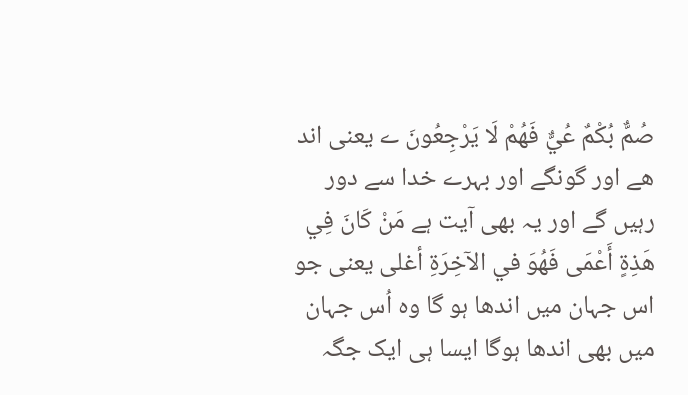صُمٌّ بُكْمٌ عُيٌّ فَهُمْ لَا يَرْجِعُونَ ے یعنی اند ھے اور گونگے اور بہرے خدا سے دور رہیں گے اور یہ بھی آیت ہے مَنْ كَانَ فِي هَذِةٍ أَعْمَى فَهُوَ في الآخِرَةِ أغلى یعنی جو اس جہان میں اندھا ہو گا وہ اُس جہان میں بھی اندھا ہوگا ایسا ہی ایک جگہ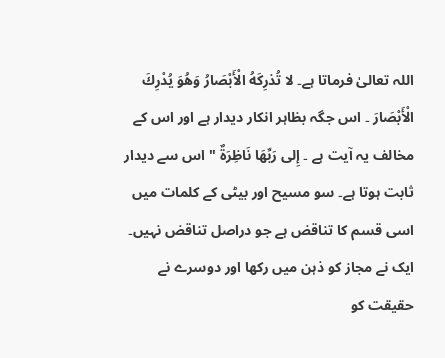اللہ تعالیٰ فرماتا ہے۔ لا تُذرِكَهُ الْأَبْصَارُ وَهُوَ يُدْرِكَ الْأَبْصَارَ ۔ اس جگہ بظاہر انکار دیدار ہے اور اس کے مخالف یہ آیت ہے ۔ إِلى رَبِّهَا نَاظِرَةٌ " اس سے دیدار ثابت ہوتا ہے۔ سو مسیح اور بیٹی کے کلمات میں اسی قسم کا تناقض ہے جو دراصل تناقض نہیں۔ ایک نے مجاز کو ذہن میں رکھا اور دوسرے نے حقیقت کو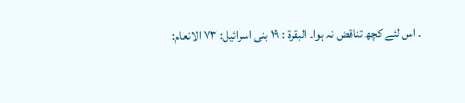۔ اس لئے کچھ تناقض نہ ہوا۔ البقرة : ١٩ بنی اسرائیل: ۷۳ الانعام: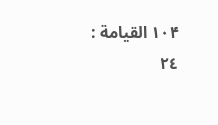۱۰۴ القيامة : ٢٤